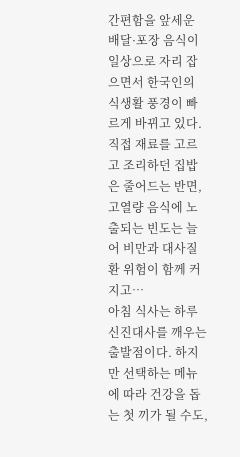간편함을 앞세운 배달·포장 음식이 일상으로 자리 잡으면서 한국인의 식생활 풍경이 빠르게 바뀌고 있다. 직접 재료를 고르고 조리하던 집밥은 줄어드는 반면, 고열량 음식에 노출되는 빈도는 늘어 비만과 대사질환 위험이 함께 커지고…
아침 식사는 하루 신진대사를 깨우는 출발점이다. 하지만 선택하는 메뉴에 따라 건강을 돕는 첫 끼가 될 수도,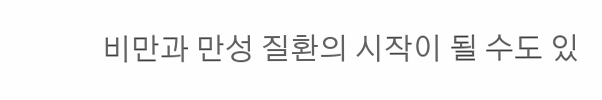비만과 만성 질환의 시작이 될 수도 있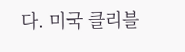다. 미국 클리블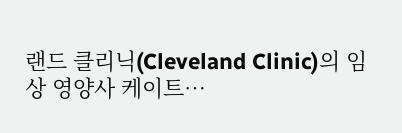랜드 클리닉(Cleveland Clinic)의 임상 영양사 케이트…